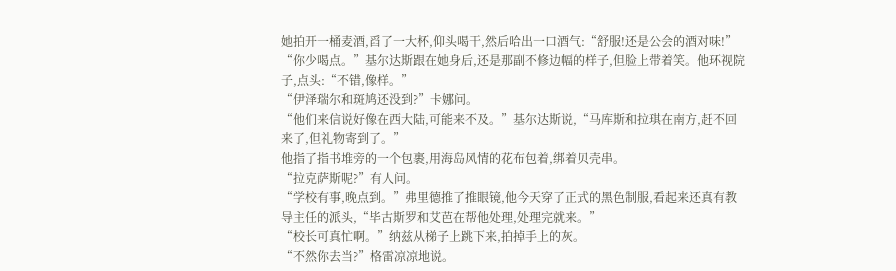她拍开一桶麦酒,舀了一大杯,仰头喝干,然后哈出一口酒气:“舒服!还是公会的酒对味!”
“你少喝点。”基尔达斯跟在她身后,还是那副不修边幅的样子,但脸上带着笑。他环视院子,点头:“不错,像样。”
“伊泽瑞尔和斑鸠还没到?”卡娜问。
“他们来信说好像在西大陆,可能来不及。”基尔达斯说,“马库斯和拉琪在南方,赶不回来了,但礼物寄到了。”
他指了指书堆旁的一个包裹,用海岛风情的花布包着,绑着贝壳串。
“拉克萨斯呢?”有人问。
“学校有事,晚点到。”弗里德推了推眼镜,他今天穿了正式的黑色制服,看起来还真有教导主任的派头,“毕古斯罗和艾芭在帮他处理,处理完就来。”
“校长可真忙啊。”纳兹从梯子上跳下来,拍掉手上的灰。
“不然你去当?”格雷凉凉地说。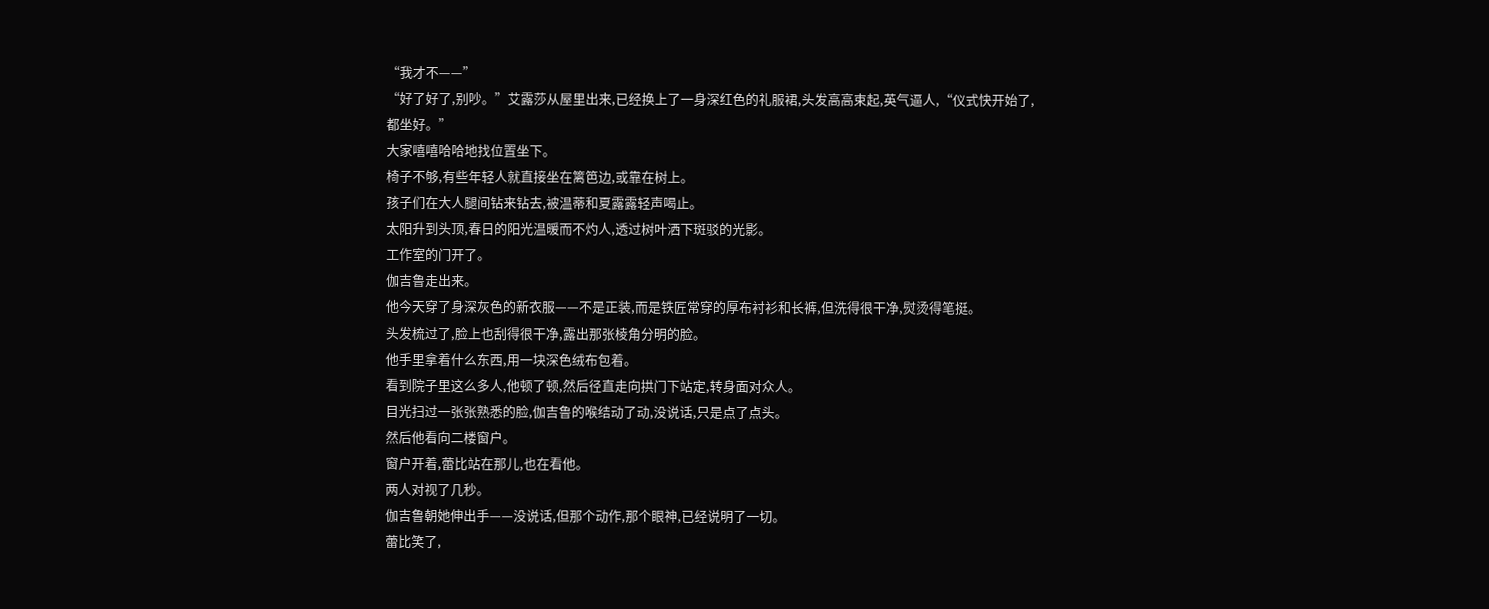“我才不——”
“好了好了,别吵。”艾露莎从屋里出来,已经换上了一身深红色的礼服裙,头发高高束起,英气逼人,“仪式快开始了,都坐好。”
大家嘻嘻哈哈地找位置坐下。
椅子不够,有些年轻人就直接坐在篱笆边,或靠在树上。
孩子们在大人腿间钻来钻去,被温蒂和夏露露轻声喝止。
太阳升到头顶,春日的阳光温暖而不灼人,透过树叶洒下斑驳的光影。
工作室的门开了。
伽吉鲁走出来。
他今天穿了身深灰色的新衣服——不是正装,而是铁匠常穿的厚布衬衫和长裤,但洗得很干净,熨烫得笔挺。
头发梳过了,脸上也刮得很干净,露出那张棱角分明的脸。
他手里拿着什么东西,用一块深色绒布包着。
看到院子里这么多人,他顿了顿,然后径直走向拱门下站定,转身面对众人。
目光扫过一张张熟悉的脸,伽吉鲁的喉结动了动,没说话,只是点了点头。
然后他看向二楼窗户。
窗户开着,蕾比站在那儿,也在看他。
两人对视了几秒。
伽吉鲁朝她伸出手——没说话,但那个动作,那个眼神,已经说明了一切。
蕾比笑了,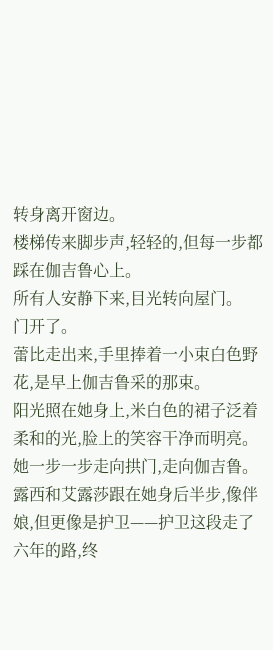转身离开窗边。
楼梯传来脚步声,轻轻的,但每一步都踩在伽吉鲁心上。
所有人安静下来,目光转向屋门。
门开了。
蕾比走出来,手里捧着一小束白色野花,是早上伽吉鲁采的那束。
阳光照在她身上,米白色的裙子泛着柔和的光,脸上的笑容干净而明亮。
她一步一步走向拱门,走向伽吉鲁。
露西和艾露莎跟在她身后半步,像伴娘,但更像是护卫——护卫这段走了六年的路,终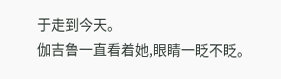于走到今天。
伽吉鲁一直看着她,眼睛一眨不眨。